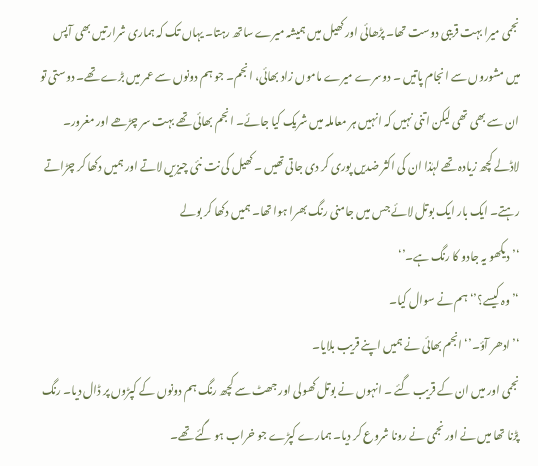نجمی میرا بہت قریبی دوست تھا۔ پڑھائی اور کھیل میں ہمیشہ میرے ساتھ رہتا۔ یہاں تک کہ ہماری شرارتیں بھی آپس میں مشوروں سے انجام پاتیں ۔ دوسرے میرے ماموں زاد بھائی، انجم۔ جو ہم دونوں سے عمر میں بڑے تھے۔ دوستی تو ان سے بھی تھی لیکن اتنی نہیں کہ انہیں ہر معاملہ میں شریک کیا جائے۔ انجم بھائی تھے بہت سر چڑھے اور مغرور۔ لاڈلے کچھ زیادہ تھے لہٰذا ان کی اکثر ضدیں پوری کر دی جاتی تھیں ۔ کھیل کی نت نئی چیزیں لاتے اور ہمیں دکھا کر چڑاتے رہتے۔ ایک بار ایک بوتل لائے جس میں جامنی رنگ بھرا ہوا تھا۔ ہمیں دکھا کر بولے
‘’ دیکھو یہ جادو کا رنگ ہے۔’‘
‘’ وہ کیسے؟’‘ ہم نے سوال کیا۔
‘’ادھر آؤ۔’‘ انجم بھائی نے ہمیں اپنے قریب بلایا۔
نجمی اور میں ان کے قریب گئے ۔ انہوں نے بوتل کھولی اور جھٹ سے کچھ رنگ ہم دونوں کے کپڑوں پر ڈال دیا۔ رنگ پڑنا تھا میں نے اور نجمی نے رونا شروع کر دیا۔ ہمارے کپڑے جو خراب ہو گئے تھے۔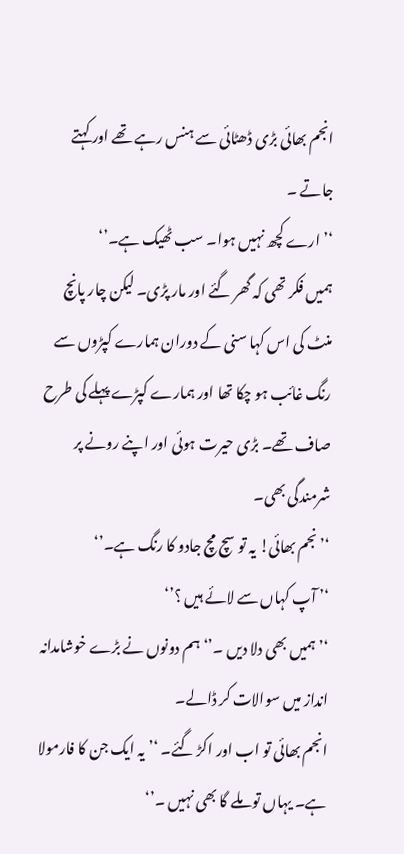انجم بھائی بڑی ڈھٹائی سے ہنس رہے تھے اور کہتے جاتے ۔
‘’ ارے کچھ نہیں ہوا۔ سب ٹھیک ہے۔’‘
ہمیں فکر تھی کہ گھر گئے اور مار پڑی۔ لیکن چار پانچ منٹ کی اس کہا سنی کے دوران ہمارے کپڑوں سے رنگ غائب ہو چکا تھا اور ہمارے کپڑے پہلے کی طرح صاف تھے۔ بڑی حیرت ہوئی اور اپنے رونے پر شرمندگی بھی۔
‘’نجم بھائی! یہ تو سچ مچ جادو کا رنگ ہے۔’‘
‘’ آپ کہاں سے لائے ہیں ؟’‘
‘’ ہمیں بھی دلا دیں ۔’‘ ہم دونوں نے بڑے خوشامدانہ انداز میں سوالات کر ڈالے۔
انجم بھائی تو اب اور اکڑ گئے۔ ‘’ یہ ایک جن کا فارمولا ہے۔ یہاں تو ملے گا بھی نہیں ۔’‘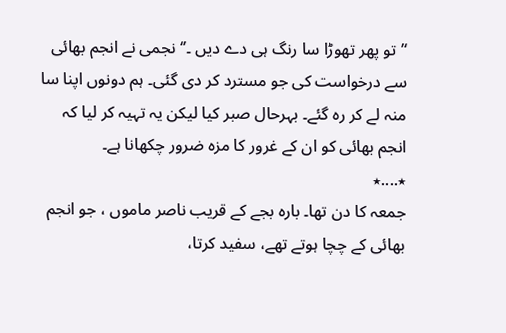‘’تو پھر تھوڑا سا رنگ ہی دے دیں ۔’‘ نجمی نے انجم بھائی سے درخواست کی جو مسترد کر دی گئی۔ ہم دونوں اپنا سا منہ لے کر رہ گئے۔ بہرحال صبر کیا لیکن یہ تہیہ کر لیا کہ انجم بھائی کو ان کے غرور کا مزہ ضرور چکھانا ہے۔
٭....٭
جمعہ کا دن تھا۔ بارہ بجے کے قریب ناصر ماموں ، جو انجم بھائی کے چچا ہوتے تھے، سفید کرتا،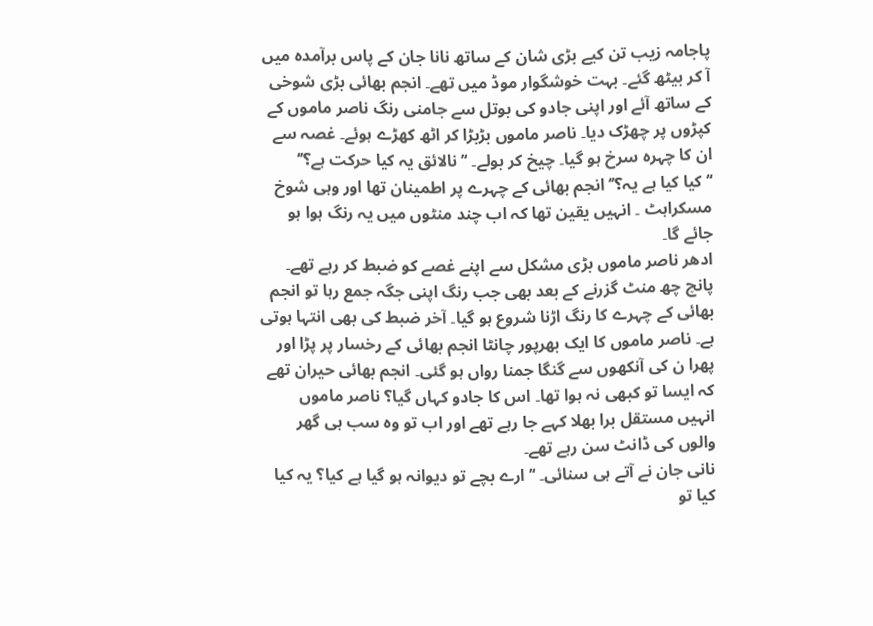پاجامہ زیب تن کیے بڑی شان کے ساتھ نانا جان کے پاس برآمدہ میں آ کر بیٹھ گئے۔ بہت خوشگوار موڈ میں تھے۔ انجم بھائی بڑی شوخی کے ساتھ آئے اور اپنی جادو کی بوتل سے جامنی رنگ ناصر ماموں کے کپڑوں پر چھڑک دیا۔ ناصر ماموں بڑبڑا کر اٹھ کھڑے ہوئے۔ غصہ سے ان کا چہرہ سرخ ہو گیا۔ چیخ کر بولے۔ ‘’ نالائق یہ کیا حرکت ہے؟’‘
‘’ کیا کیا ہے یہ؟’‘ انجم بھائی کے چہرے پر اطمینان تھا اور وہی شوخ مسکراہٹ ۔ انہیں یقین تھا کہ اب چند منٹوں میں یہ رنگ ہوا ہو جائے گا۔
ادھر ناصر ماموں بڑی مشکل سے اپنے غصے کو ضبط کر رہے تھے۔ پانچ چھ منٹ گزرنے کے بعد بھی جب رنگ اپنی جگہ جمع رہا تو انجم بھائی کے چہرے کا رنگ اڑنا شروع ہو گیا۔ آخر ضبط کی بھی انتہا ہوتی ہے۔ ناصر ماموں کا ایک بھرپور چانٹا انجم بھائی کے رخسار پر پڑا اور پھرا ن کی آنکھوں سے گنگا جمنا رواں ہو گئی۔ انجم بھائی حیران تھے کہ ایسا تو کبھی نہ ہوا تھا۔ اس کا جادو کہاں گیا؟ ناصر ماموں انہیں مستقل برا بھلا کہے جا رہے تھے اور اب تو وہ سب ہی گھر والوں کی ڈانٹ سن رہے تھے۔
نانی جان نے آتے ہی سنائی۔ ‘’ارے بچے تو دیوانہ ہو گیا ہے کیا؟ یہ کیا کیا تو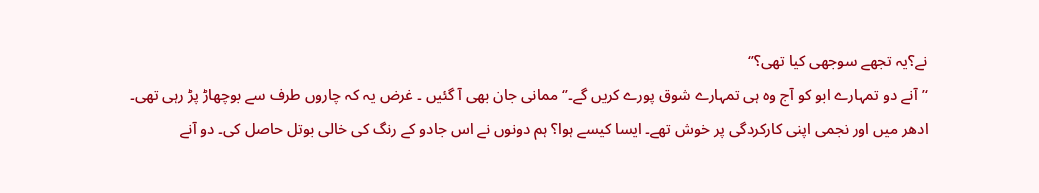نے؟یہ تجھے سوجھی کیا تھی؟’‘
‘’آنے دو تمہارے ابو کو آج وہ ہی تمہارے شوق پورے کریں گے۔’‘ ممانی جان بھی آ گئیں ۔ غرض یہ کہ چاروں طرف سے بوچھاڑ پڑ رہی تھی۔
ادھر میں اور نجمی اپنی کارکردگی پر خوش تھے۔ ایسا کیسے ہوا؟ ہم دونوں نے اس جادو کے رنگ کی خالی بوتل حاصل کی۔ دو آنے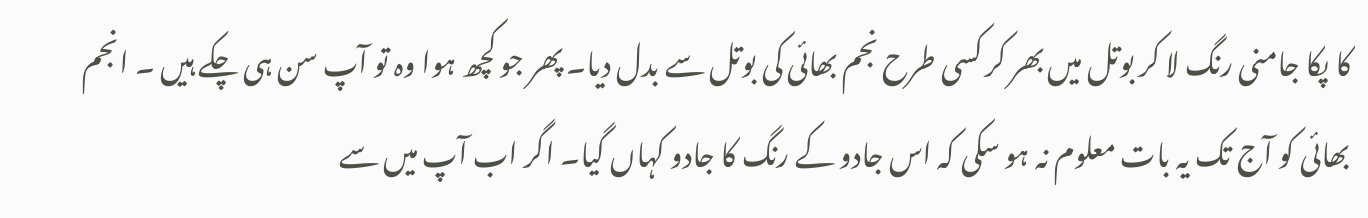کا پکا جامنی رنگ لا کر بوتل میں بھر کر کسی طرح نجم بھائی کی بوتل سے بدل دیا۔ پھر جو کچھ ہوا وہ تو آپ سن ہی چکے ہیں ۔ انجم بھائی کو آج تک یہ بات معلوم نہ ہو سکی کہ اس جادو کے رنگ کا جادو کہاں گیا۔ اگر اب آپ میں سے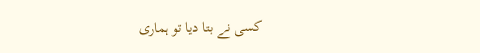کسی نے بتا دیا تو ہماری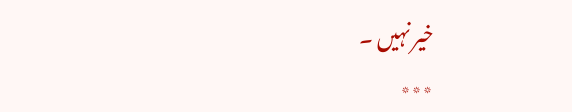خیر نہیں ۔
٭٭٭